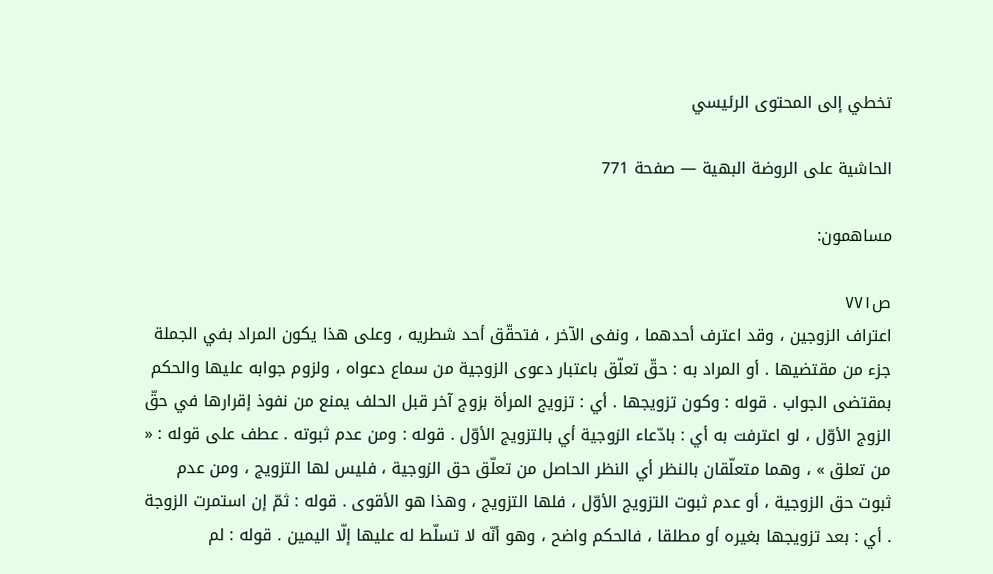تخطي إلى المحتوى الرئيسي

الحاشية على الروضة البهية — صفحة 771

مساهمون:

ص٧٧١
اعتراف الزوجين ، وقد اعترف أحدهما ، ونفى الآخر ، فتحقّق أحد شطريه ، وعلى هذا يكون المراد بفي الجملة جزء من مقتضيها . أو المراد به : حقّ تعلّق باعتبار دعوى الزوجية من سماع دعواه ، ولزوم جوابه عليها والحكم بمقتضى الجواب . قوله : وكون تزويجها . أي : تزويج المرأة بزوج آخر قبل الحلف يمنع من نفوذ إقرارها في حقّ الزوج الأوّل ، لو اعترفت به أي : بادّعاء الزوجية أي بالتزويج الأوّل . قوله : ومن عدم ثبوته . عطف على قوله : « من تعلق » ، وهما متعلّقان بالنظر أي النظر الحاصل من تعلّق حق الزوجية ، فليس لها التزويج ، ومن عدم ثبوت حق الزوجية ، أو عدم ثبوت التزويج الأوّل ، فلها التزويج ، وهذا هو الأقوى . قوله : ثمّ إن استمرت الزوجة . أي : بعد تزويجها بغيره أو مطلقا ، فالحكم واضح ، وهو أنّه لا تسلّط له عليها إلّا اليمين . قوله : لم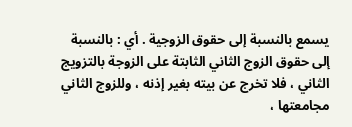يسمع بالنسبة إلى حقوق الزوجية . أي : بالنسبة إلى حقوق الزوج الثاني الثابتة على الزوجة بالتزويج الثاني ، فلا تخرج عن بيته بغير إذنه ، وللزوج الثاني مجامعتها ،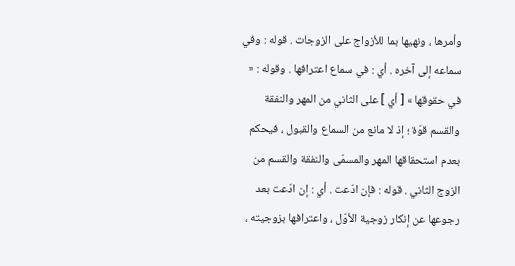وأمرها ، ونهيها بما للأزواج على الزوجات . قوله : وفي سماعه إلى آخره . أي : في سماع اعترافها . وقوله : « في حقوقها » [ أي ] على الثاني من المهر والنفقة والقسم قوّة ؛ إذ لا مانع من السماع والقبول ، فيحكم بعدم استحقاقها المهر والمسمّى والنفقة والقسم من الزوج الثاني . قوله : فإن ادّعت . أي : إن ادّعت بعد رجوعها عن إنكار زوجية الأوّل ، واعترافها بزوجيته ،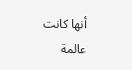أنها كانت عالمة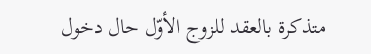متذكرة بالعقد للزوج الأوّل حال دخول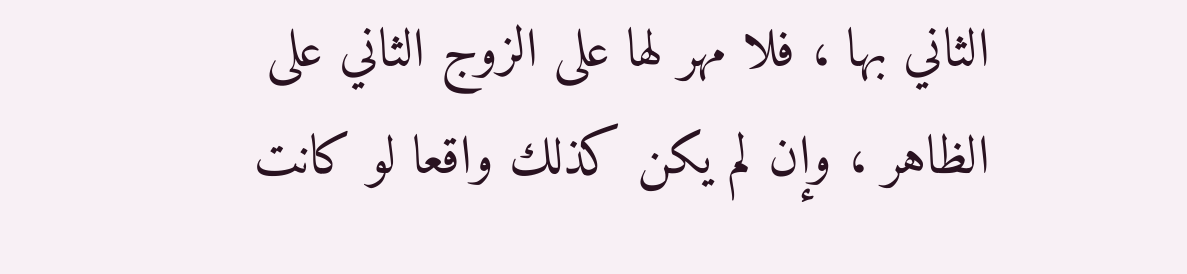الثاني بها ، فلا مهر لها على الزوج الثاني على الظاهر ، وإن لم يكن كذلك واقعا لو كانت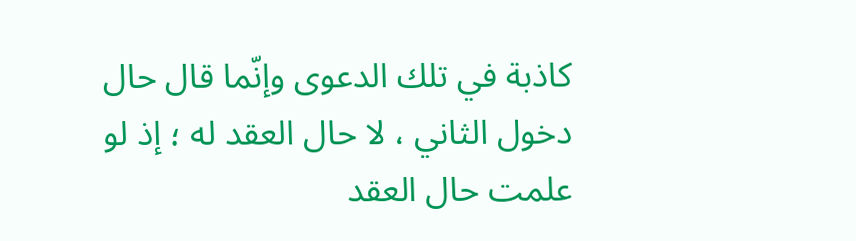كاذبة في تلك الدعوى وإنّما قال حال دخول الثاني ، لا حال العقد له ؛ إذ لو علمت حال العقد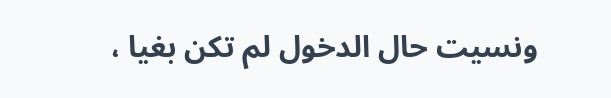ونسيت حال الدخول لم تكن بغيا ،